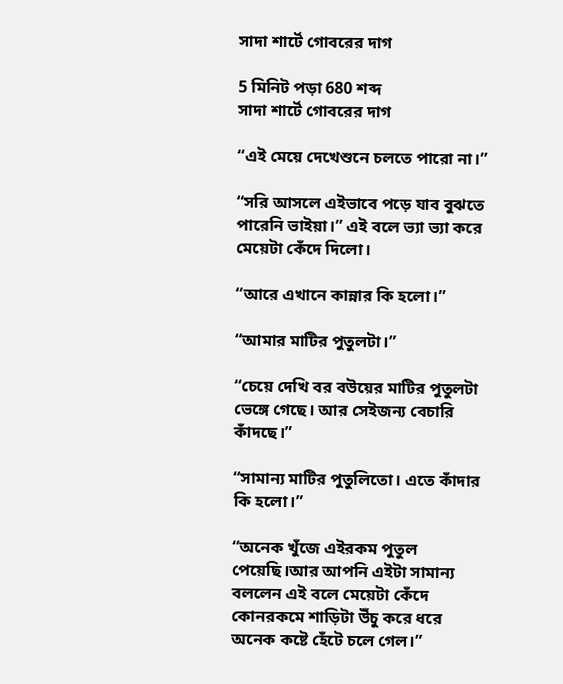সাদা শার্টে গোবরের দাগ

5 মিনিট পড়া 680 শব্দ
সাদা শার্টে গোবরের দাগ

“এই মেয়ে দেখেশুনে চলতে পারো না।”

“সরি আসলে এইভাবে পড়ে যাব বুঝতে পারেনি ভাইয়া।” এই বলে ভ্যা ভ্যা করে মেয়েটা কেঁদে দিলো।

“আরে এখানে কান্নার কি হলো।”

“আমার মাটির পুতুলটা।”

“চেয়ে দেখি বর বউয়ের মাটির পুতুলটা ভেঙ্গে গেছে। আর সেইজন্য বেচারি কাঁদছে।”

“সামান্য মাটির পুতুলিতো। এতে কাঁদার কি হলো।”

“অনেক খুঁজে এইরকম পুতুল পেয়েছি।আর আপনি এইটা সামান্য বললেন এই বলে মেয়েটা কেঁদে কোনরকমে শাড়িটা উঁচু করে ধরে অনেক কষ্টে হেঁটে চলে গেল।”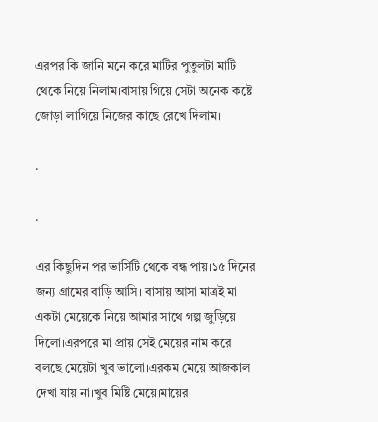এরপর কি জানি মনে করে মাটির পুতুলটা মাটি থেকে নিয়ে নিলাম।বাসায় গিয়ে সেটা অনেক কষ্টে জোড়া লাগিয়ে নিজের কাছে রেখে দিলাম।

.

.

এর কিছুদিন পর ভার্সিটি থেকে বন্ধ পায়।১৫ দিনের জন্য গ্রামের বাড়ি আসি। বাসায় আসা মাত্রই মা একটা মেয়েকে নিয়ে আমার সাথে গল্প জুড়িয়ে দিলো।এরপরে মা প্রায় সেই মেয়ের নাম করে বলছে মেয়েটা খুব ভালো।এরকম মেয়ে আজকাল দেখা যায় না।খুব মিষ্টি মেয়ে।মায়ের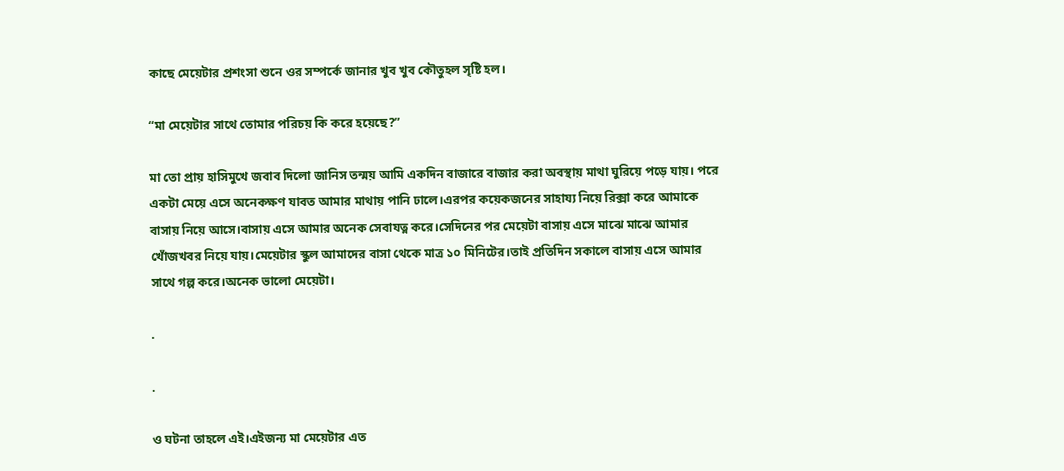কাছে মেয়েটার প্রশংসা শুনে ওর সম্পর্কে জানার খুব খুব কৌতুহল সৃষ্টি হল।

“মা মেয়েটার সাথে তোমার পরিচয় কি করে হয়েছে?”

মা তো প্রায় হাসিমুখে জবাব দিলো জানিস তন্ময় আমি একদিন বাজারে বাজার করা অবস্থায় মাথা ঘুরিয়ে পড়ে যায়। পরে একটা মেয়ে এসে অনেকক্ষণ যাবত আমার মাথায় পানি ঢালে।এরপর কয়েকজনের সাহায্য নিয়ে রিক্সা করে আমাকে বাসায় নিয়ে আসে।বাসায় এসে আমার অনেক সেবাযত্ন করে।সেদিনের পর মেয়েটা বাসায় এসে মাঝে মাঝে আমার খোঁজখবর নিয়ে যায়।মেয়েটার স্কুল আমাদের বাসা থেকে মাত্র ১০ মিনিটের।তাই প্রতিদিন সকালে বাসায় এসে আমার সাথে গল্প করে।অনেক ভালো মেয়েটা।

.

.

ও ঘটনা তাহলে এই।এইজন্য মা মেয়েটার এত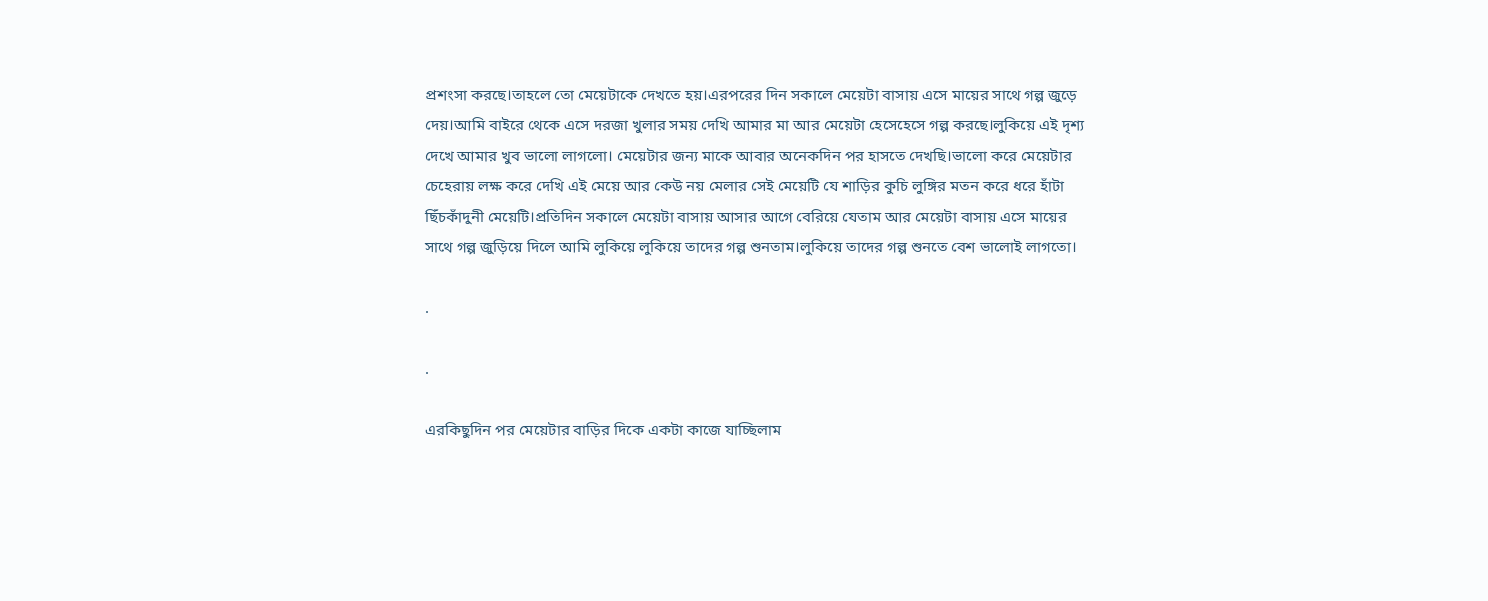প্রশংসা করছে।তাহলে তো মেয়েটাকে দেখতে হয়।এরপরের দিন সকালে মেয়েটা বাসায় এসে মায়ের সাথে গল্প জুড়ে দেয়।আমি বাইরে থেকে এসে দরজা খুলার সময় দেখি আমার মা আর মেয়েটা হেসেহেসে গল্প করছে।লুকিয়ে এই দৃশ্য দেখে আমার খুব ভালো লাগলো। মেয়েটার জন্য মাকে আবার অনেকদিন পর হাসতে দেখছি।ভালো করে মেয়েটার চেহেরায় লক্ষ করে দেখি এই মেয়ে আর কেউ নয় মেলার সেই মেয়েটি যে শাড়ির কুচি লুঙ্গির মতন করে ধরে হাঁটা ছিঁচকাঁদুনী মেয়েটি।প্রতিদিন সকালে মেয়েটা বাসায় আসার আগে বেরিয়ে যেতাম আর মেয়েটা বাসায় এসে মায়ের সাথে গল্প জুড়িয়ে দিলে আমি লুকিয়ে লুকিয়ে তাদের গল্প শুনতাম।লুকিয়ে তাদের গল্প শুনতে বেশ ভালোই লাগতো।

.

.

এরকিছুদিন পর মেয়েটার বাড়ির দিকে একটা কাজে যাচ্ছিলাম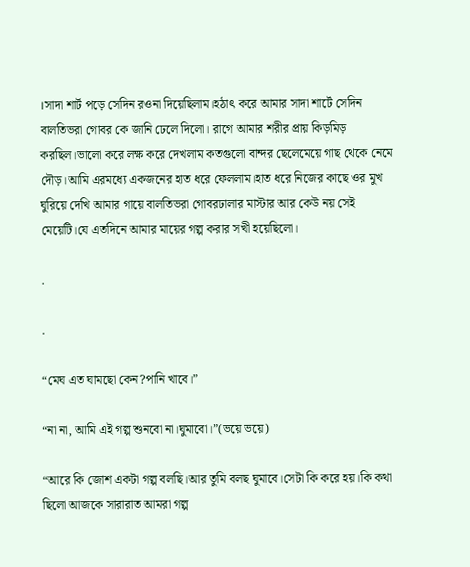।সাদা শার্ট পড়ে সেদিন রওনা দিয়েছিলাম।হঠাৎ করে আমার সাদা শার্টে সেদিন বালতিভরা গোবর কে জানি ঢেলে দিলো। রাগে আমার শরীর প্রায় কিড়মিড় করছিল।ভালো করে লক্ষ করে দেখলাম কতগুলো বান্দর ছেলেমেয়ে গাছ থেকে নেমে দৌড়।আমি এরমধ্যে একজনের হাত ধরে ফেললাম।হাত ধরে নিজের কাছে ওর মুখ ঘুরিয়ে দেখি আমার গায়ে বালতিভরা গোবরঢালার মাস্টার আর কেউ নয় সেই মেয়েটি।যে এতদিনে আমার মায়ের গল্প করার সখী হয়েছিলো।

.

.

“মেঘ এত ঘামছো কেন?পানি খাবে।”

“না না, আমি এই গল্প শুনবো না।ঘুমাবো।”(ভয়ে ভয়ে)

“আরে কি জোশ একটা গল্প বলছি।আর তুমি বলছ ঘুমাবে।সেটা কি করে হয়।কি কথা ছিলো আজকে সারারাত আমরা গল্প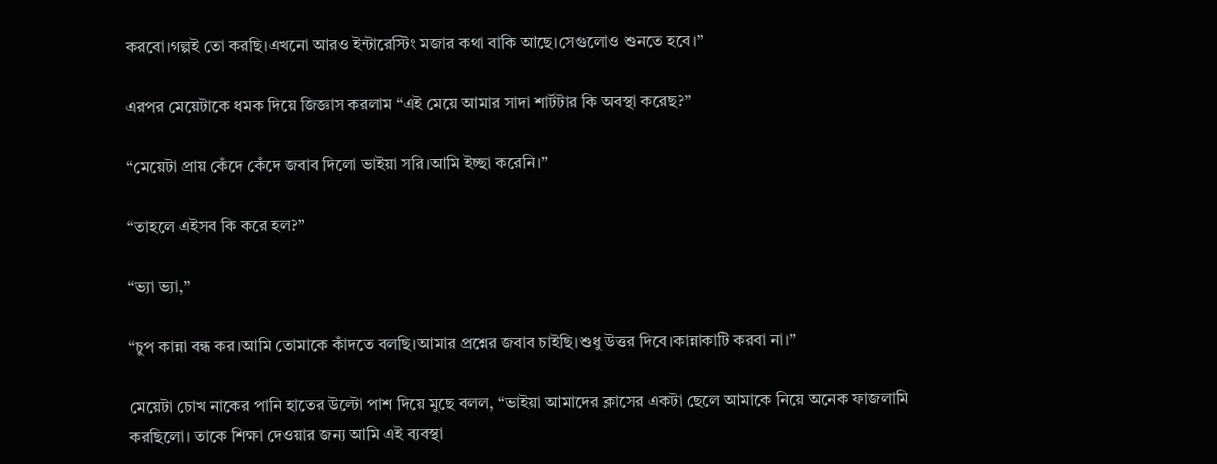করবো।গল্পই তো করছি।এখনো আরও ইন্টারেস্টিং মজার কথা বাকি আছে।সেগুলোও শুনতে হবে।”

এরপর মেয়েটাকে ধমক দিয়ে জিজ্ঞাস করলাম “এই মেয়ে আমার সাদা শার্টটার কি অবস্থা করেছ?”

“মেয়েটা প্রায় কেঁদে কেঁদে জবাব দিলো ভাইয়া সরি।আমি ইচ্ছা করেনি।”

“তাহলে এইসব কি করে হল?”

“ভ্যা ভ্যা,”

“চুপ কান্না বন্ধ কর।আমি তোমাকে কাঁদতে বলছি।আমার প্রশ্নের জবাব চাইছি।শুধু উত্তর দিবে।কান্নাকাটি করবা না।”

মেয়েটা চোখ নাকের পানি হাতের উল্টো পাশ দিয়ে মুছে বলল, “ভাইয়া আমাদের ক্লাসের একটা ছেলে আমাকে নিয়ে অনেক ফাজলামি করছিলো। তাকে শিক্ষা দেওয়ার জন্য আমি এই ব্যবস্থা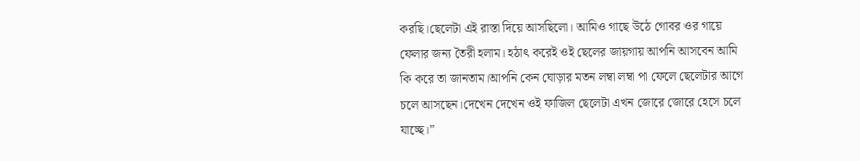করছি।ছেলেটা এই রাস্তা দিয়ে আসছিলো। আমিও গাছে উঠে গোবর ওর গায়ে ফেলার জন্য তৈরী হলাম। হঠাৎ করেই ওই ছেলের জায়গায় আপনি আসবেন আমি কি করে তা জানতাম।আপনি কেন ঘোড়ার মতন লম্বা লম্বা পা ফেলে ছেলেটার আগে চলে আসছেন।দেখেন দেখেন ওই ফাজিল ছেলেটা এখন জোরে জোরে হেসে চলে যাচ্ছে।”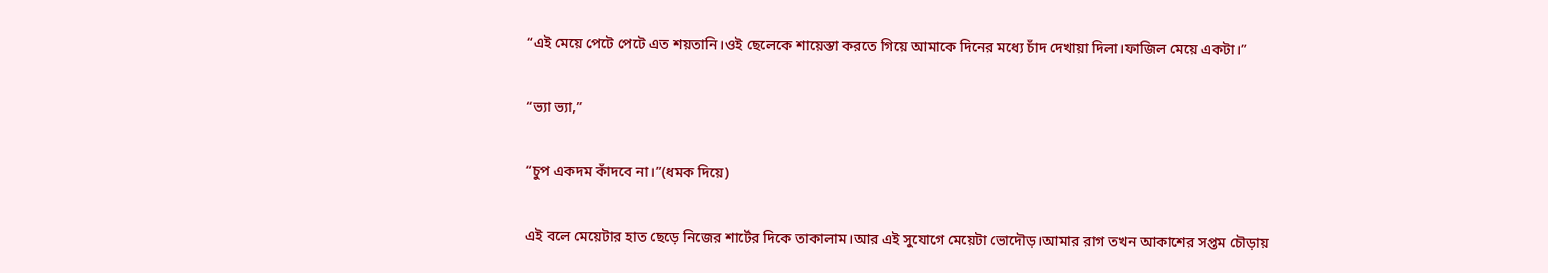“এই মেয়ে পেটে পেটে এত শয়তানি।ওই ছেলেকে শায়েস্তা করতে গিয়ে আমাকে দিনের মধ্যে চাঁদ দেখায়া দিলা।ফাজিল মেয়ে একটা।”

“ভ্যা ভ্যা,”

“চুপ একদম কাঁদবে না।”(ধমক দিয়ে)

এই বলে মেয়েটার হাত ছেড়ে নিজের শার্টের দিকে তাকালাম।আর এই সুযোগে মেয়েটা ভোদৌড়।আমার রাগ তখন আকাশের সপ্তম চৌড়ায়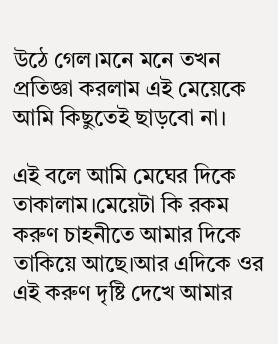উঠে গেল।মনে মনে তখন প্রতিজ্ঞা করলাম এই মেয়েকে আমি কিছুতেই ছাড়বো না।

এই বলে আমি মেঘের দিকে তাকালাম।মেয়েটা কি রকম করুণ চাহনীতে আমার দিকে তাকিয়ে আছে।আর এদিকে ওর এই করুণ দৃষ্টি দেখে আমার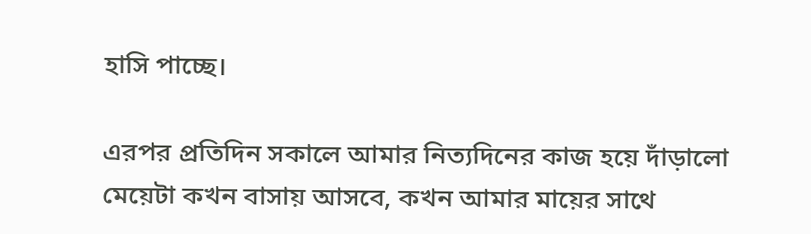হাসি পাচ্ছে।

এরপর প্রতিদিন সকালে আমার নিত্যদিনের কাজ হয়ে দাঁড়ালো মেয়েটা কখন বাসায় আসবে, কখন আমার মায়ের সাথে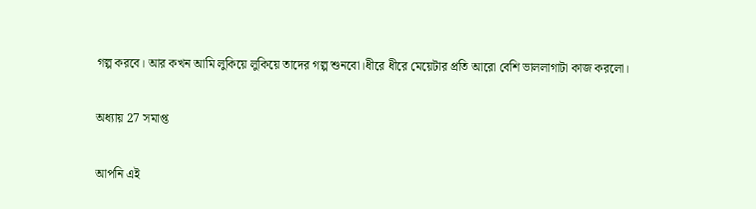গল্প করবে। আর কখন আমি লুকিয়ে লুকিয়ে তাদের গল্প শুনবো।ধীরে ধীরে মেয়েটার প্রতি আরো বেশি ভাললাগাটা কাজ করলো।

অধ্যায় 27 সমাপ্ত

আপনি এই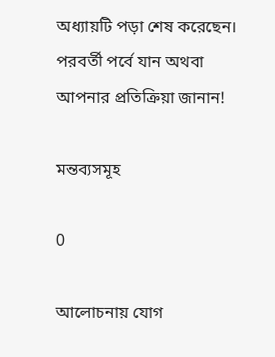অধ্যায়টি পড়া শেষ করেছেন। পরবর্তী পর্বে যান অথবা আপনার প্রতিক্রিয়া জানান!

মন্তব্যসমূহ

0

আলোচনায় যোগ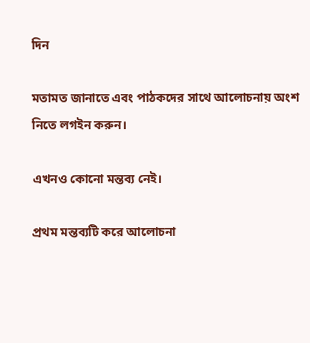দিন

মতামত জানাতে এবং পাঠকদের সাথে আলোচনায় অংশ নিতে লগইন করুন।

এখনও কোনো মন্তব্য নেই।

প্রথম মন্তব্যটি করে আলোচনা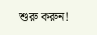শুরু করুন!